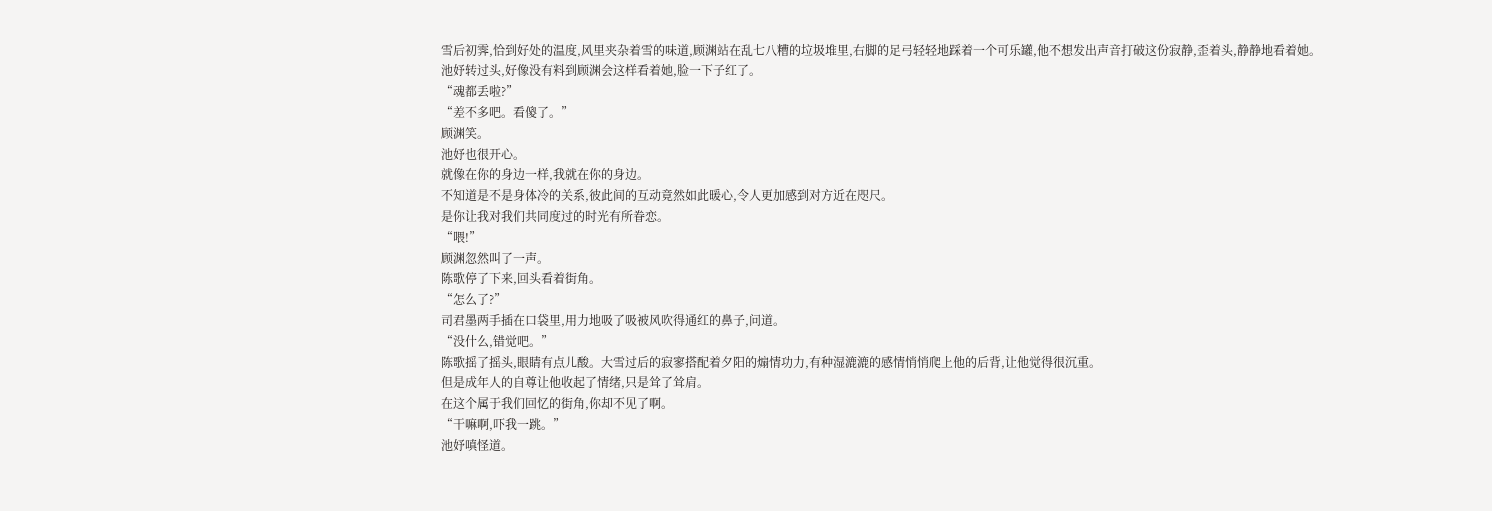雪后初霁,恰到好处的温度,风里夹杂着雪的味道,顾渊站在乱七八糟的垃圾堆里,右脚的足弓轻轻地踩着一个可乐罐,他不想发出声音打破这份寂静,歪着头,静静地看着她。
池妤转过头,好像没有料到顾渊会这样看着她,脸一下子红了。
“魂都丢啦?”
“差不多吧。看傻了。”
顾渊笑。
池妤也很开心。
就像在你的身边一样,我就在你的身边。
不知道是不是身体冷的关系,彼此间的互动竟然如此暖心,令人更加感到对方近在咫尺。
是你让我对我们共同度过的时光有所眷恋。
“喂!”
顾渊忽然叫了一声。
陈歌停了下来,回头看着街角。
“怎么了?”
司君墨两手插在口袋里,用力地吸了吸被风吹得通红的鼻子,问道。
“没什么,错觉吧。”
陈歌摇了摇头,眼睛有点儿酸。大雪过后的寂寥搭配着夕阳的煽情功力,有种湿漉漉的感情悄悄爬上他的后背,让他觉得很沉重。
但是成年人的自尊让他收起了情绪,只是耸了耸肩。
在这个属于我们回忆的街角,你却不见了啊。
“干嘛啊,吓我一跳。”
池妤嗔怪道。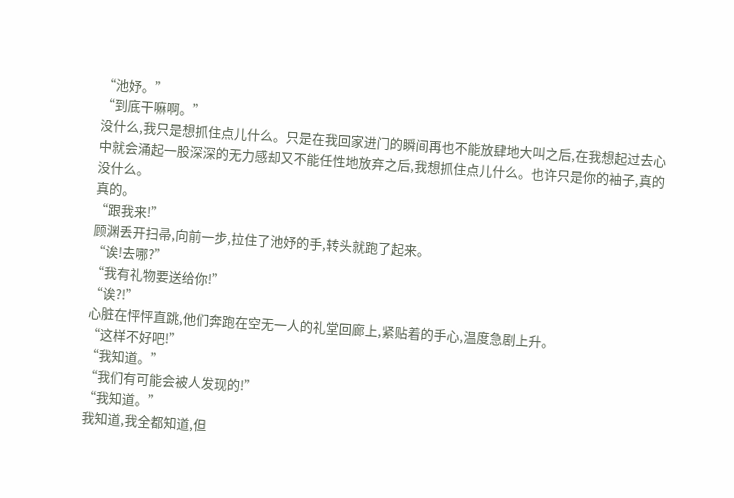“池妤。”
“到底干嘛啊。”
没什么,我只是想抓住点儿什么。只是在我回家进门的瞬间再也不能放肆地大叫之后,在我想起过去心中就会涌起一股深深的无力感却又不能任性地放弃之后,我想抓住点儿什么。也许只是你的袖子,真的没什么。
真的。
“跟我来!”
顾渊丢开扫帚,向前一步,拉住了池妤的手,转头就跑了起来。
“诶!去哪?”
“我有礼物要送给你!”
“诶?!”
心脏在怦怦直跳,他们奔跑在空无一人的礼堂回廊上,紧贴着的手心,温度急剧上升。
“这样不好吧!”
“我知道。”
“我们有可能会被人发现的!”
“我知道。”
我知道,我全都知道,但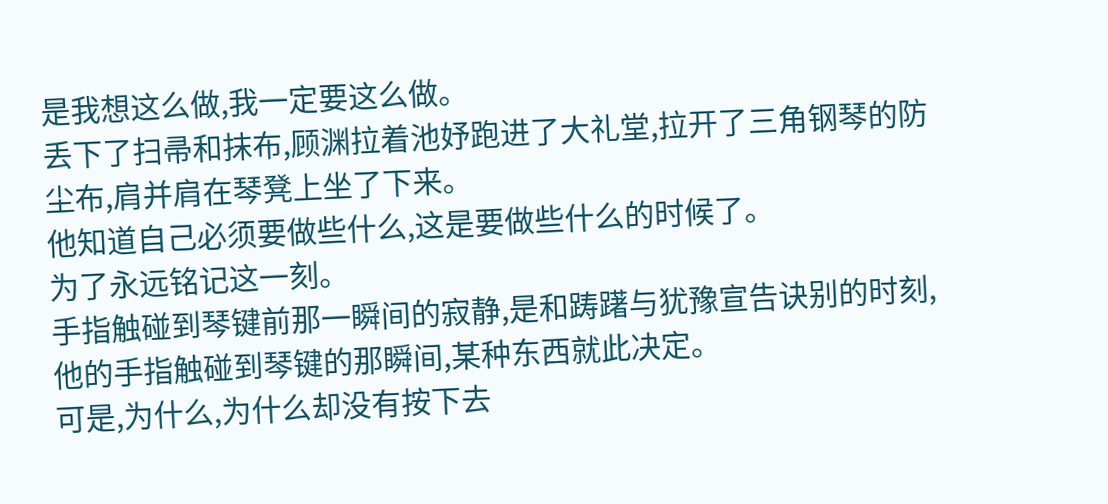是我想这么做,我一定要这么做。
丢下了扫帚和抹布,顾渊拉着池妤跑进了大礼堂,拉开了三角钢琴的防尘布,肩并肩在琴凳上坐了下来。
他知道自己必须要做些什么,这是要做些什么的时候了。
为了永远铭记这一刻。
手指触碰到琴键前那一瞬间的寂静,是和踌躇与犹豫宣告诀别的时刻,他的手指触碰到琴键的那瞬间,某种东西就此决定。
可是,为什么,为什么却没有按下去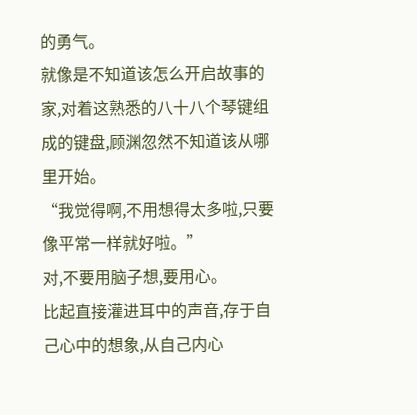的勇气。
就像是不知道该怎么开启故事的家,对着这熟悉的八十八个琴键组成的键盘,顾渊忽然不知道该从哪里开始。
“我觉得啊,不用想得太多啦,只要像平常一样就好啦。”
对,不要用脑子想,要用心。
比起直接灌进耳中的声音,存于自己心中的想象,从自己内心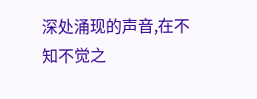深处涌现的声音,在不知不觉之